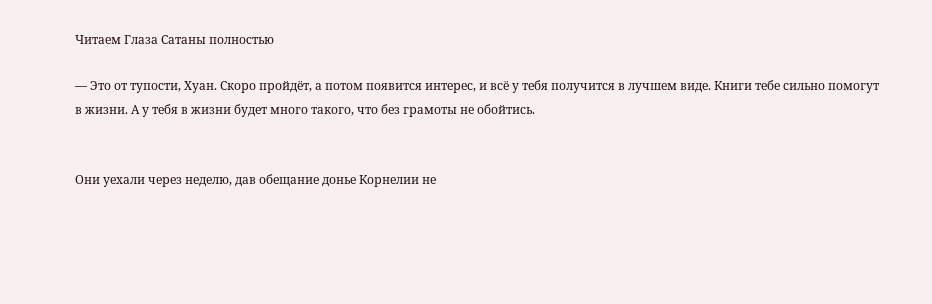Читаем Глаза Сатаны полностью

— Это от тупости, Хуан. Скоро пройдёт, а потом появится интерес, и всё у тебя получится в лучшем виде. Книги тебе сильно помогут в жизни. А у тебя в жизни будет много такого, что без грамоты не обойтись.


Они уехали через неделю, дав обещание донье Корнелии не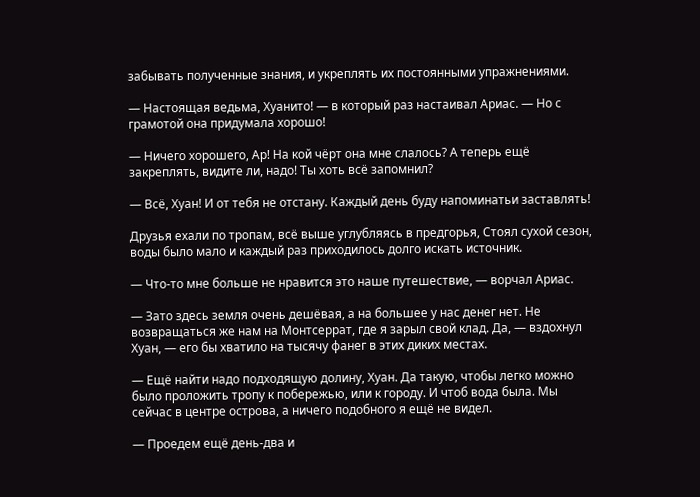забывать полученные знания, и укреплять их постоянными упражнениями.

— Настоящая ведьма, Хуанито! — в который раз настаивал Ариас. — Но с грамотой она придумала хорошо!

— Ничего хорошего, Ар! На кой чёрт она мне слалось? А теперь ещё закреплять, видите ли, надо! Ты хоть всё запомнил?

— Всё, Хуан! И от тебя не отстану. Каждый день буду напоминатьи заставлять!

Друзья ехали по тропам, всё выше углубляясь в предгорья, Стоял сухой сезон, воды было мало и каждый раз приходилось долго искать источник.

— Что-то мне больше не нравится это наше путешествие, — ворчал Ариас.

— Зато здесь земля очень дешёвая, а на большее у нас денег нет. Не возвращаться же нам на Монтсеррат, где я зарыл свой клад. Да, — вздохнул Хуан, — его бы хватило на тысячу фанег в этих диких местах.

— Ещё найти надо подходящую долину, Хуан. Да такую, чтобы легко можно было проложить тропу к побережью, или к городу. И чтоб вода была. Мы сейчас в центре острова, а ничего подобного я ещё не видел.

— Проедем ещё день-два и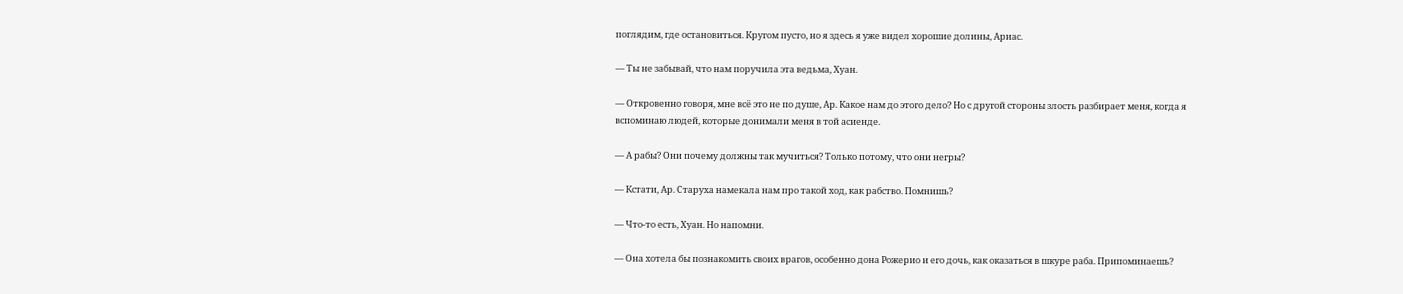поглядим, где остановиться. Кругом пусто, но я здесь я уже видел хорошие долины, Ариас.

— Ты не забывай, что нам поручила эта ведьма, Хуан.

— Откровенно говоря, мне всё это не по душе, Ар. Какое нам до этого дело? Но с другой стороны злость разбирает меня, когда я вспоминаю людей, которые донимали меня в той асиенде.

— А рабы? Они почему должны так мучиться? Только потому, что они негры?

— Кстати, Ар. Старуха намекала нам про такой ход, как рабство. Помнишь?

— Что-то есть, Хуан. Но напомни.

— Она хотела бы познакомить своих врагов, особенно дона Рожерио и его дочь, как оказаться в шкуре раба. Припоминаешь?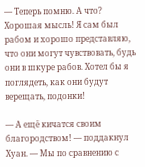— Теперь помню. А что? Хорошая мысль! Я сам был рабом и хорошо представляю, что они могут чувствовать, будь они в шкуре рабов. Хотел бы я поглядеть, как они будут верещать, подонки!

— А ещё кичатся своим благородством! — поддакнул Хуан. — Мы по сравнению с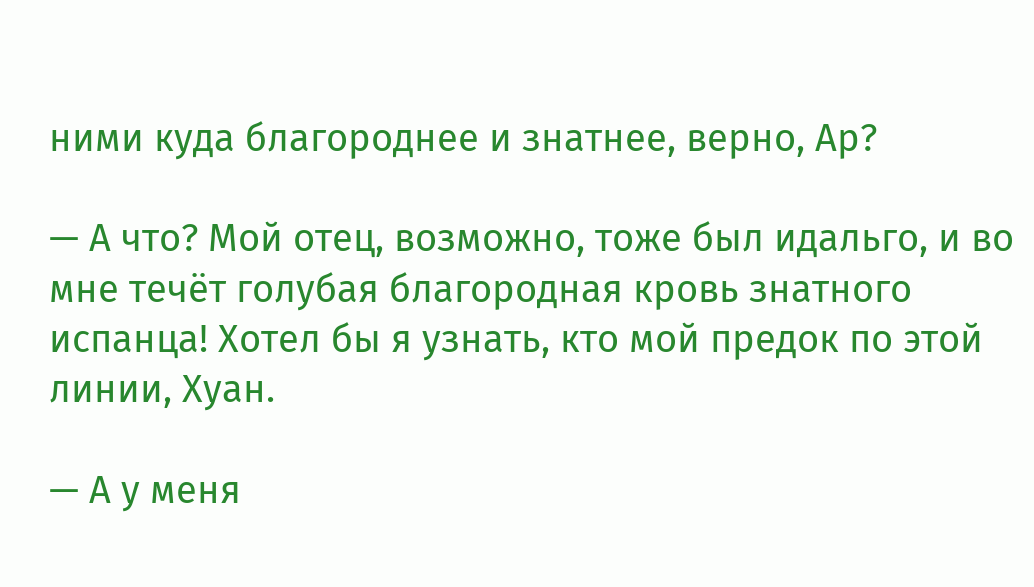ними куда благороднее и знатнее, верно, Ар?

— А что? Мой отец, возможно, тоже был идальго, и во мне течёт голубая благородная кровь знатного испанца! Хотел бы я узнать, кто мой предок по этой линии, Хуан.

— А у меня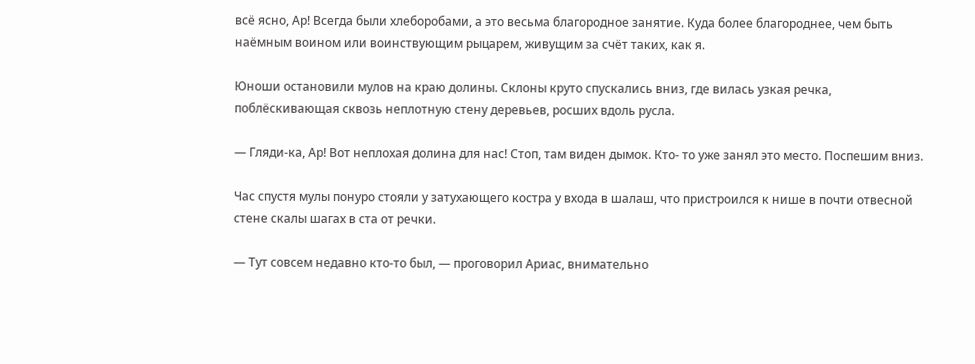всё ясно, Ар! Всегда были хлеборобами, а это весьма благородное занятие. Куда более благороднее, чем быть наёмным воином или воинствующим рыцарем, живущим за счёт таких, как я.

Юноши остановили мулов на краю долины. Склоны круто спускались вниз, где вилась узкая речка, поблёскивающая сквозь неплотную стену деревьев, росших вдоль русла.

— Гляди-ка, Ар! Вот неплохая долина для нас! Стоп, там виден дымок. Кто- то уже занял это место. Поспешим вниз.

Час спустя мулы понуро стояли у затухающего костра у входа в шалаш, что пристроился к нише в почти отвесной стене скалы шагах в ста от речки.

— Тут совсем недавно кто-то был, — проговорил Ариас, внимательно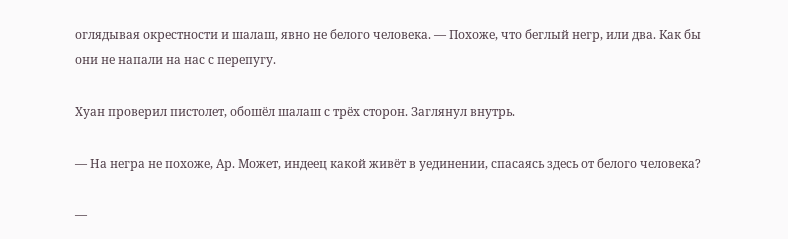оглядывая окрестности и шалаш, явно не белого человека. — Похоже, что беглый негр, или два. Как бы они не напали на нас с перепугу.

Хуан проверил пистолет, обошёл шалаш с трёх сторон. Заглянул внутрь.

— На негра не похоже, Ар. Может, индеец какой живёт в уединении, спасаясь здесь от белого человека?

—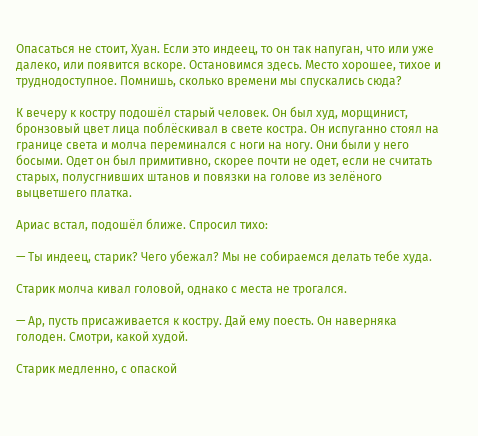Опасаться не стоит, Хуан. Если это индеец, то он так напуган, что или уже далеко, или появится вскоре. Остановимся здесь. Место хорошее, тихое и труднодоступное. Помнишь, сколько времени мы спускались сюда?

К вечеру к костру подошёл старый человек. Он был худ, морщинист, бронзовый цвет лица поблёскивал в свете костра. Он испуганно стоял на границе света и молча переминался с ноги на ногу. Они были у него босыми. Одет он был примитивно, скорее почти не одет, если не считать старых, полусгнивших штанов и повязки на голове из зелёного выцветшего платка.

Ариас встал, подошёл ближе. Спросил тихо:

— Ты индеец, старик? Чего убежал? Мы не собираемся делать тебе худа.

Старик молча кивал головой, однако с места не трогался.

— Ар, пусть присаживается к костру. Дай ему поесть. Он наверняка голоден. Смотри, какой худой.

Старик медленно, с опаской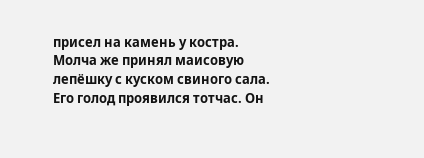присел на камень у костра. Молча же принял маисовую лепёшку с куском свиного сала. Его голод проявился тотчас. Он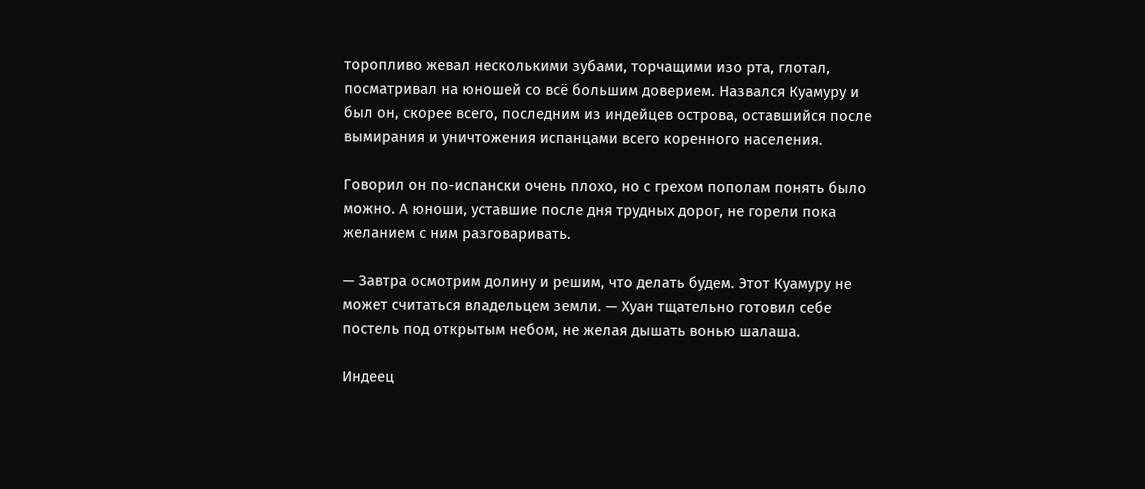торопливо жевал несколькими зубами, торчащими изо рта, глотал, посматривал на юношей со всё большим доверием. Назвался Куамуру и был он, скорее всего, последним из индейцев острова, оставшийся после вымирания и уничтожения испанцами всего коренного населения.

Говорил он по-испански очень плохо, но с грехом пополам понять было можно. А юноши, уставшие после дня трудных дорог, не горели пока желанием с ним разговаривать.

— Завтра осмотрим долину и решим, что делать будем. Этот Куамуру не может считаться владельцем земли. — Хуан тщательно готовил себе постель под открытым небом, не желая дышать вонью шалаша.

Индеец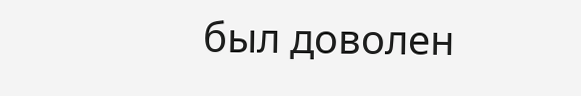был доволен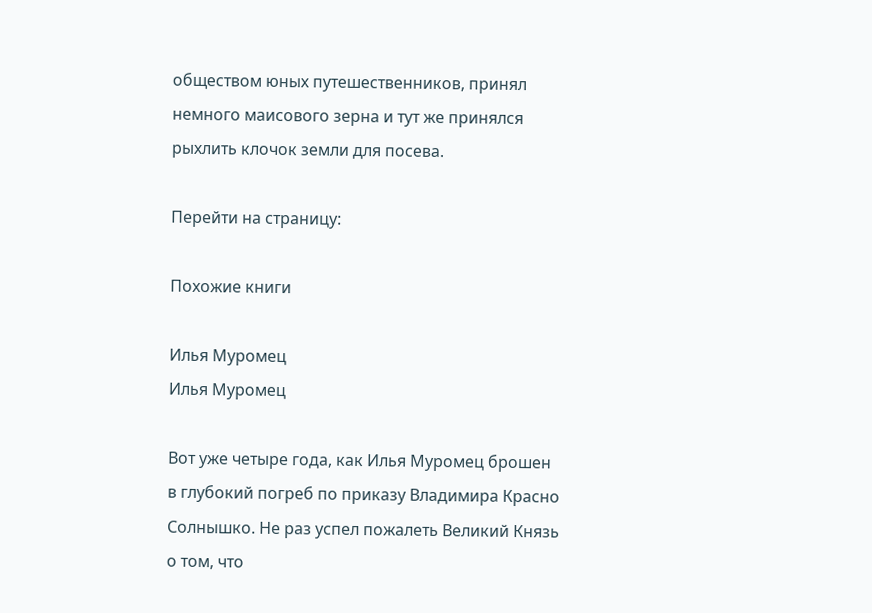обществом юных путешественников, принял немного маисового зерна и тут же принялся рыхлить клочок земли для посева.

Перейти на страницу:

Похожие книги

Илья Муромец
Илья Муромец

Вот уже четыре года, как Илья Муромец брошен в глубокий погреб по приказу Владимира Красно Солнышко. Не раз успел пожалеть Великий Князь о том, что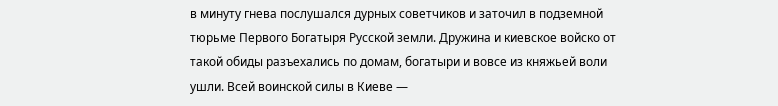в минуту гнева послушался дурных советчиков и заточил в подземной тюрьме Первого Богатыря Русской земли. Дружина и киевское войско от такой обиды разъехались по домам, богатыри и вовсе из княжьей воли ушли. Всей воинской силы в Киеве —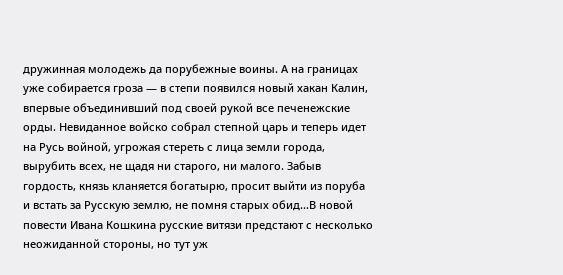дружинная молодежь да порубежные воины. А на границах уже собирается гроза — в степи появился новый хакан Калин, впервые объединивший под своей рукой все печенежские орды. Невиданное войско собрал степной царь и теперь идет на Русь войной, угрожая стереть с лица земли города, вырубить всех, не щадя ни старого, ни малого. Забыв гордость, князь кланяется богатырю, просит выйти из поруба и встать за Русскую землю, не помня старых обид...В новой повести Ивана Кошкина русские витязи предстают с несколько неожиданной стороны, но тут уж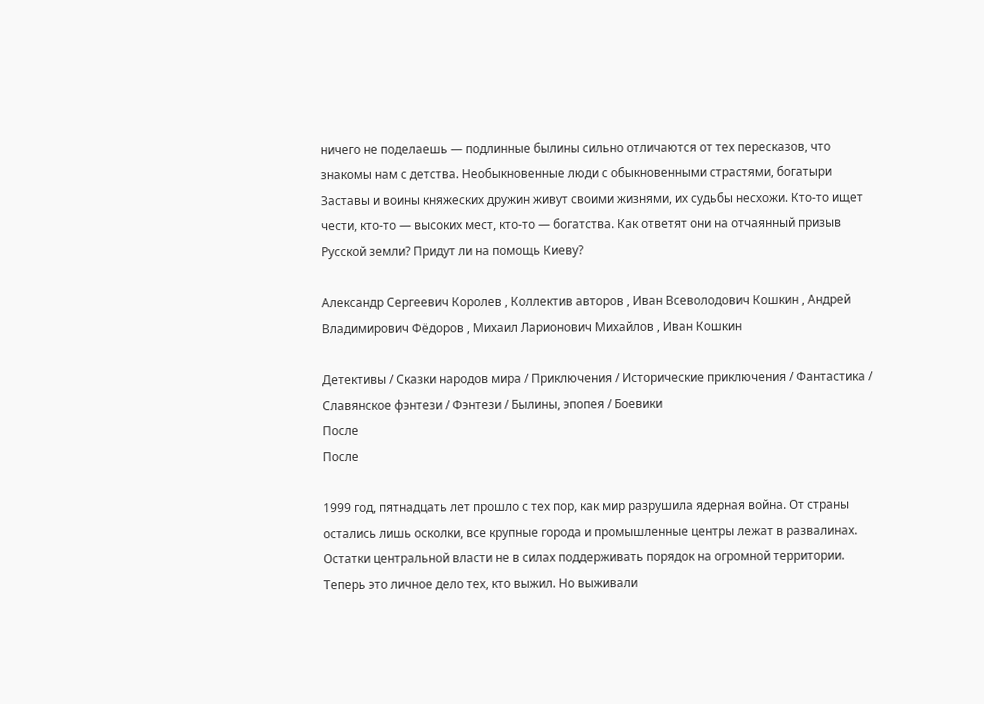ничего не поделаешь — подлинные былины сильно отличаются от тех пересказов, что знакомы нам с детства. Необыкновенные люди с обыкновенными страстями, богатыри Заставы и воины княжеских дружин живут своими жизнями, их судьбы несхожи. Кто-то ищет чести, кто-то — высоких мест, кто-то — богатства. Как ответят они на отчаянный призыв Русской земли? Придут ли на помощь Киеву?

Александр Сергеевич Королев , Коллектив авторов , Иван Всеволодович Кошкин , Андрей Владимирович Фёдоров , Михаил Ларионович Михайлов , Иван Кошкин

Детективы / Сказки народов мира / Приключения / Исторические приключения / Фантастика / Славянское фэнтези / Фэнтези / Былины, эпопея / Боевики
После
После

1999 год, пятнадцать лет прошло с тех пор, как мир разрушила ядерная война. От страны остались лишь осколки, все крупные города и промышленные центры лежат в развалинах. Остатки центральной власти не в силах поддерживать порядок на огромной территории. Теперь это личное дело тех, кто выжил. Но выживали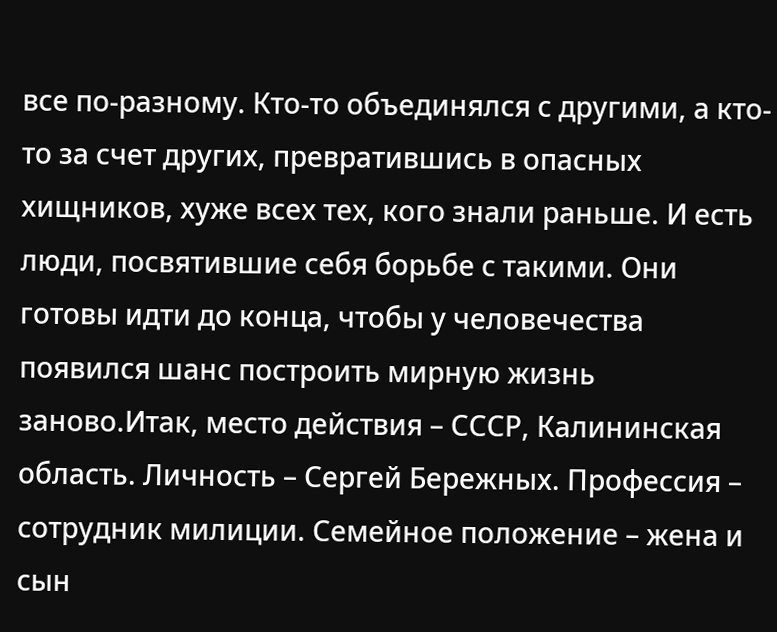все по-разному. Кто-то объединялся с другими, а кто-то за счет других, превратившись в опасных хищников, хуже всех тех, кого знали раньше. И есть люди, посвятившие себя борьбе с такими. Они готовы идти до конца, чтобы у человечества появился шанс построить мирную жизнь заново.Итак, место действия – СССР, Калининская область. Личность – Сергей Бережных. Профессия – сотрудник милиции. Семейное положение – жена и сын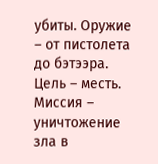убиты. Оружие – от пистолета до бэтээра. Цель – месть. Миссия – уничтожение зла в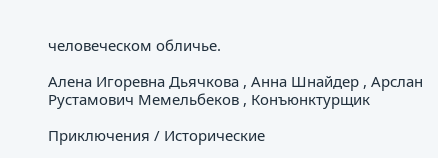человеческом обличье.

Алена Игоревна Дьячкова , Анна Шнайдер , Арслан Рустамович Мемельбеков , Конъюнктурщик

Приключения / Исторические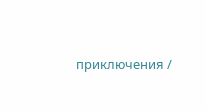приключения /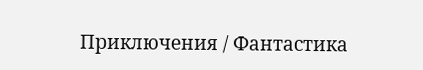Приключения / Фантастика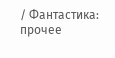/ Фантастика: прочее